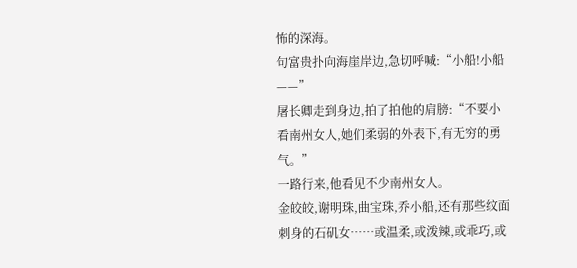怖的深海。
句富贵扑向海崖岸边,急切呼喊:“小船!小船——”
屠长卿走到身边,拍了拍他的肩膀:“不要小看南州女人,她们柔弱的外表下,有无穷的勇气。”
一路行来,他看见不少南州女人。
金皎皎,谢明珠,曲宝珠,乔小船,还有那些纹面刺身的石矶女……或温柔,或泼辣,或乖巧,或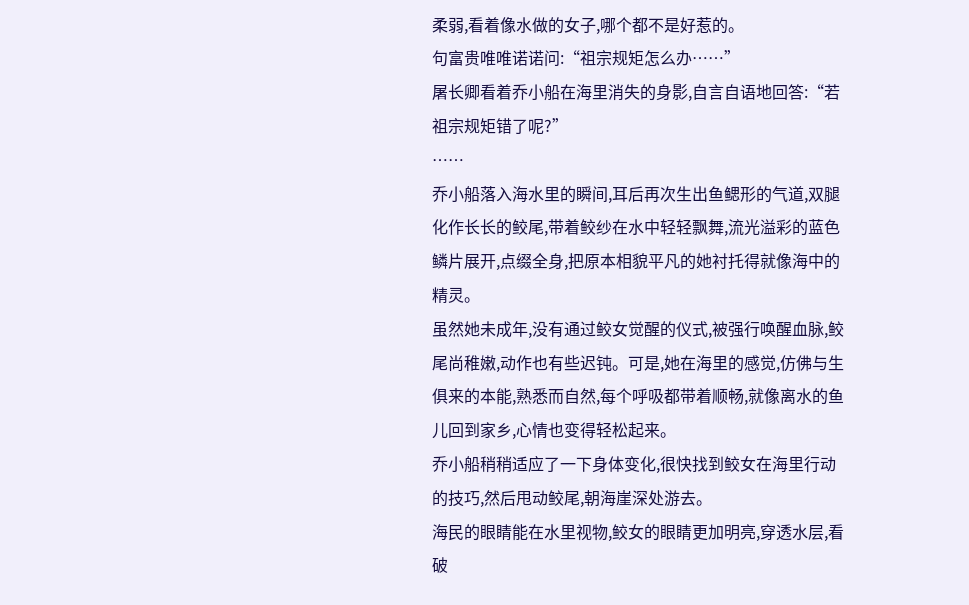柔弱,看着像水做的女子,哪个都不是好惹的。
句富贵唯唯诺诺问:“祖宗规矩怎么办……”
屠长卿看着乔小船在海里消失的身影,自言自语地回答:“若祖宗规矩错了呢?”
……
乔小船落入海水里的瞬间,耳后再次生出鱼鳃形的气道,双腿化作长长的鲛尾,带着鲛纱在水中轻轻飘舞,流光溢彩的蓝色鳞片展开,点缀全身,把原本相貌平凡的她衬托得就像海中的精灵。
虽然她未成年,没有通过鲛女觉醒的仪式,被强行唤醒血脉,鲛尾尚稚嫩,动作也有些迟钝。可是,她在海里的感觉,仿佛与生俱来的本能,熟悉而自然,每个呼吸都带着顺畅,就像离水的鱼儿回到家乡,心情也变得轻松起来。
乔小船稍稍适应了一下身体变化,很快找到鲛女在海里行动的技巧,然后甩动鲛尾,朝海崖深处游去。
海民的眼睛能在水里视物,鲛女的眼睛更加明亮,穿透水层,看破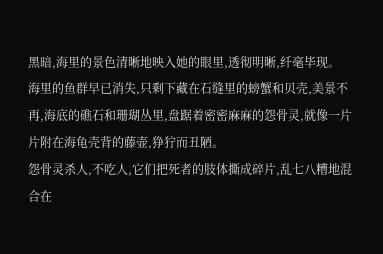黑暗,海里的景色清晰地映入她的眼里,透彻明晰,纤毫毕现。
海里的鱼群早已消失,只剩下藏在石缝里的螃蟹和贝壳,美景不再,海底的礁石和珊瑚丛里,盘踞着密密麻麻的怨骨灵,就像一片片附在海龟壳背的藤壶,狰狞而丑陋。
怨骨灵杀人,不吃人,它们把死者的肢体撕成碎片,乱七八糟地混合在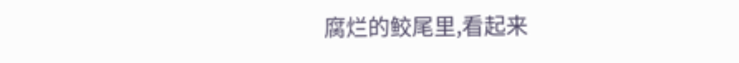腐烂的鲛尾里,看起来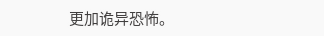更加诡异恐怖。